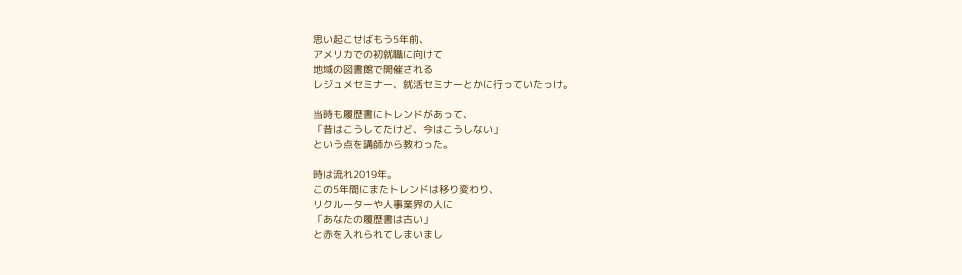思い起こせばもう5年前、
アメリカでの初就職に向けて
地域の図書館で開催される
レジュメセミナー、就活セミナーとかに行っていたっけ。

当時も履歴書にトレンドがあって、
「昔はこうしてたけど、今はこうしない」
という点を講師から教わった。

時は流れ2019年。
この5年間にまたトレンドは移り変わり、
リクルーターや人事業界の人に
「あなたの履歴書は古い」
と赤を入れられてしまいまし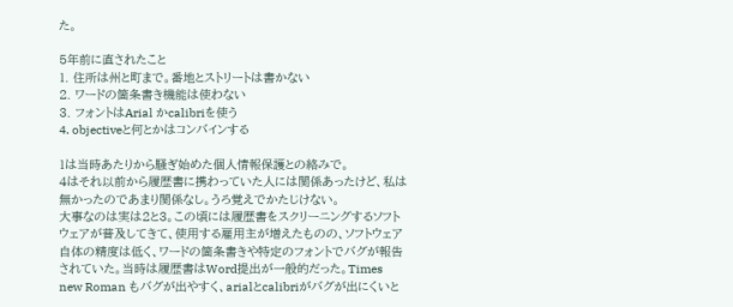た。

5年前に直されたこと
1. 住所は州と町まで。番地とストリートは書かない
2. ワードの箇条書き機能は使わない
3. フォントはArial かcalibriを使う
4. objectiveと何とかはコンバインする

1は当時あたりから騒ぎ始めた個人情報保護との絡みで。
4はそれ以前から履歴書に携わっていた人には関係あったけど、私は無かったのであまり関係なし。うろ覚えでかたじけない。
大事なのは実は2と3。この頃には履歴書をスクリーニングするソフトウェアが普及してきて、使用する雇用主が増えたものの、ソフトウェア自体の精度は低く、ワードの箇条書きや特定のフォントでバグが報告されていた。当時は履歴書はWord提出が一般的だった。Times new Roman もバグが出やすく、arialとcalibriがバグが出にくいと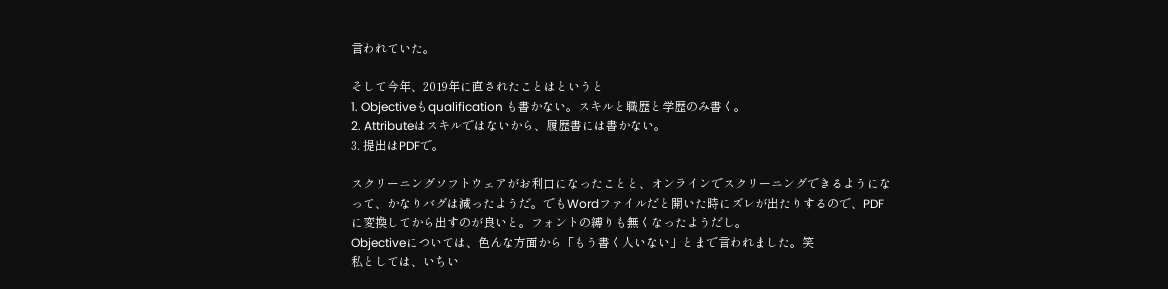言われていた。

そして今年、2019年に直されたことはというと
1. Objectiveもqualification も書かない。スキルと職歴と学歴のみ書く。
2. Attributeはスキルではないから、履歴書には書かない。
3. 提出はPDFで。

スクリーニングソフトウェアがお利口になったことと、オンラインでスクリーニングできるようになって、かなりバグは減ったようだ。でもWordファイルだと開いた時にズレが出たりするので、PDFに変換してから出すのが良いと。フォントの縛りも無くなったようだし。
Objectiveについては、色んな方面から「もう書く人いない」とまで言われました。笑
私としては、いちい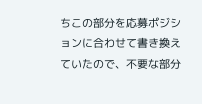ちこの部分を応募ポジションに合わせて書き換えていたので、不要な部分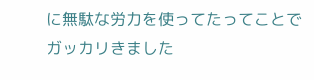に無駄な労力を使ってたってことでガッカリきました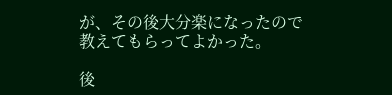が、その後大分楽になったので教えてもらってよかった。

後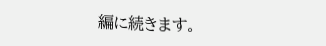編に続きます。